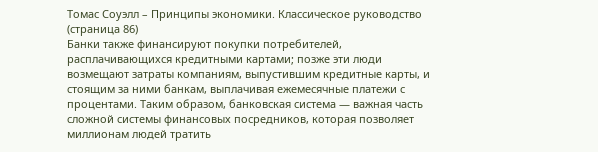Томас Соуэлл – Принципы экономики. Классическое руководство (страница 86)
Банки также финансируют покупки потребителей, расплачивающихся кредитными картами; позже эти люди возмещают затраты компаниям, выпустившим кредитные карты, и стоящим за ними банкам, выплачивая ежемесячные платежи с процентами. Таким образом, банковская система — важная часть сложной системы финансовых посредников, которая позволяет миллионам людей тратить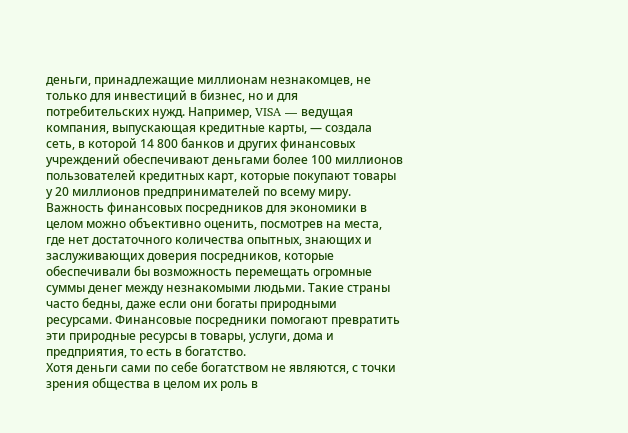деньги, принадлежащие миллионам незнакомцев, не только для инвестиций в бизнес, но и для потребительских нужд. Например, VISA — ведущая компания, выпускающая кредитные карты, — создала сеть, в которой 14 800 банков и других финансовых учреждений обеспечивают деньгами более 100 миллионов пользователей кредитных карт, которые покупают товары у 20 миллионов предпринимателей по всему миру.
Важность финансовых посредников для экономики в целом можно объективно оценить, посмотрев на места, где нет достаточного количества опытных, знающих и заслуживающих доверия посредников, которые обеспечивали бы возможность перемещать огромные суммы денег между незнакомыми людьми. Такие страны часто бедны, даже если они богаты природными ресурсами. Финансовые посредники помогают превратить эти природные ресурсы в товары, услуги, дома и предприятия, то есть в богатство.
Хотя деньги сами по себе богатством не являются, с точки зрения общества в целом их роль в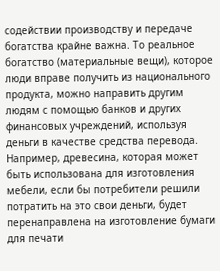содействии производству и передаче богатства крайне важна. То реальное богатство (материальные вещи), которое люди вправе получить из национального продукта, можно направить другим людям с помощью банков и других финансовых учреждений, используя деньги в качестве средства перевода. Например, древесина, которая может быть использована для изготовления мебели, если бы потребители решили потратить на это свои деньги, будет перенаправлена на изготовление бумаги для печати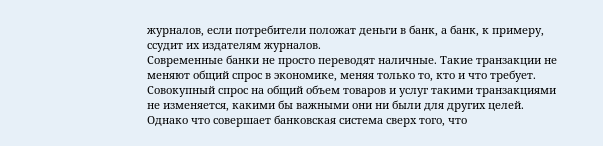журналов, если потребители положат деньги в банк, а банк, к примеру, ссудит их издателям журналов.
Современные банки не просто переводят наличные. Такие транзакции не меняют общий спрос в экономике, меняя только то, кто и что требует. Совокупный спрос на общий объем товаров и услуг такими транзакциями не изменяется, какими бы важными они ни были для других целей. Однако что совершает банковская система сверх того, что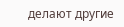делают другие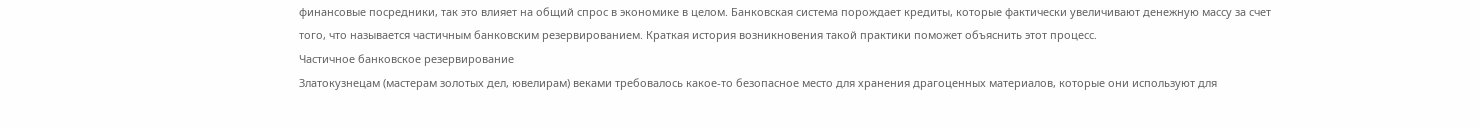финансовые посредники, так это влияет на общий спрос в экономике в целом. Банковская система порождает кредиты, которые фактически увеличивают денежную массу за счет того, что называется частичным банковским резервированием. Краткая история возникновения такой практики поможет объяснить этот процесс.
Частичное банковское резервирование
Златокузнецам (мастерам золотых дел, ювелирам) веками требовалось какое-то безопасное место для хранения драгоценных материалов, которые они используют для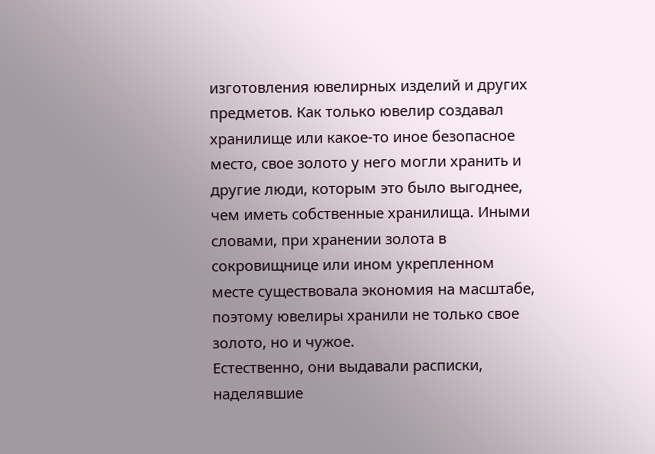изготовления ювелирных изделий и других предметов. Как только ювелир создавал хранилище или какое-то иное безопасное место, свое золото у него могли хранить и другие люди, которым это было выгоднее, чем иметь собственные хранилища. Иными словами, при хранении золота в сокровищнице или ином укрепленном месте существовала экономия на масштабе, поэтому ювелиры хранили не только свое золото, но и чужое.
Естественно, они выдавали расписки, наделявшие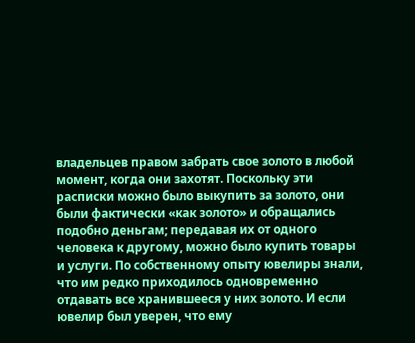владельцев правом забрать свое золото в любой момент, когда они захотят. Поскольку эти расписки можно было выкупить за золото, они были фактически «как золото» и обращались подобно деньгам; передавая их от одного человека к другому, можно было купить товары и услуги. По собственному опыту ювелиры знали, что им редко приходилось одновременно отдавать все хранившееся у них золото. И если ювелир был уверен, что ему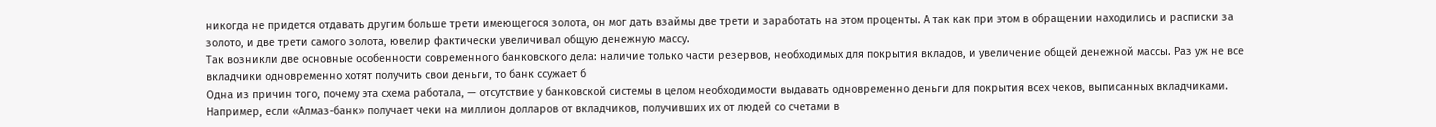никогда не придется отдавать другим больше трети имеющегося золота, он мог дать взаймы две трети и заработать на этом проценты. А так как при этом в обращении находились и расписки за золото, и две трети самого золота, ювелир фактически увеличивал общую денежную массу.
Так возникли две основные особенности современного банковского дела: наличие только части резервов, необходимых для покрытия вкладов, и увеличение общей денежной массы. Раз уж не все вкладчики одновременно хотят получить свои деньги, то банк ссужает б
Одна из причин того, почему эта схема работала, — отсутствие у банковской системы в целом необходимости выдавать одновременно деньги для покрытия всех чеков, выписанных вкладчиками. Например, если «Алмаз-банк» получает чеки на миллион долларов от вкладчиков, получивших их от людей со счетами в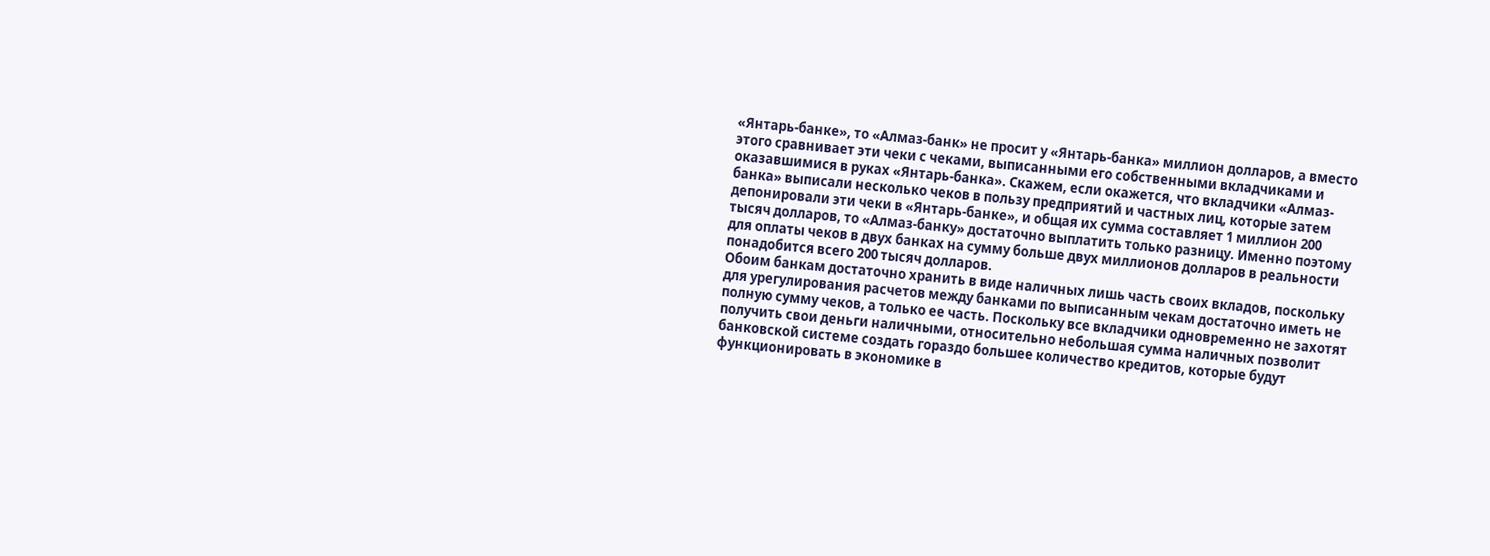«Янтарь-банке», то «Алмаз-банк» не просит у «Янтарь-банка» миллион долларов, а вместо этого сравнивает эти чеки с чеками, выписанными его собственными вкладчиками и оказавшимися в руках «Янтарь-банка». Скажем, если окажется, что вкладчики «Алмаз-банка» выписали несколько чеков в пользу предприятий и частных лиц, которые затем депонировали эти чеки в «Янтарь-банке», и общая их сумма составляет 1 миллион 200 тысяч долларов, то «Алмаз-банку» достаточно выплатить только разницу. Именно поэтому для оплаты чеков в двух банках на сумму больше двух миллионов долларов в реальности понадобится всего 200 тысяч долларов.
Обоим банкам достаточно хранить в виде наличных лишь часть своих вкладов, поскольку для урегулирования расчетов между банками по выписанным чекам достаточно иметь не полную сумму чеков, а только ее часть. Поскольку все вкладчики одновременно не захотят получить свои деньги наличными, относительно небольшая сумма наличных позволит банковской системе создать гораздо большее количество кредитов, которые будут функционировать в экономике в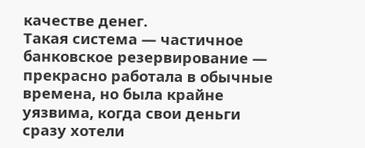качестве денег.
Такая система — частичное банковское резервирование — прекрасно работала в обычные времена, но была крайне уязвима, когда свои деньги сразу хотели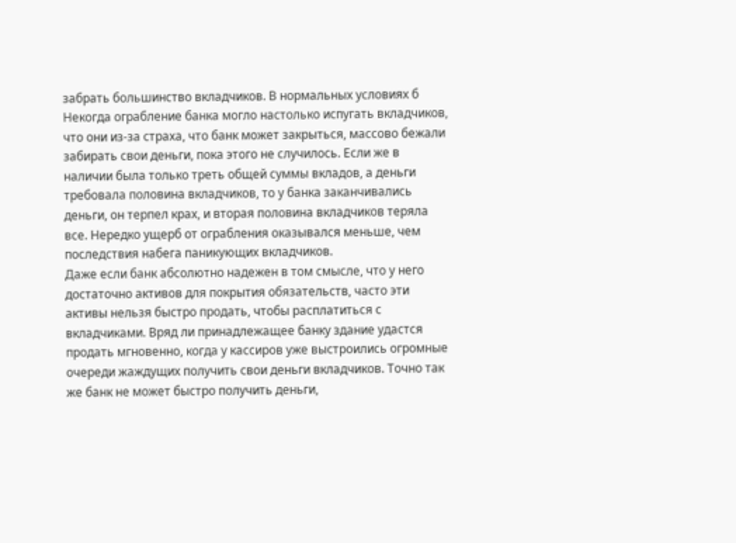забрать большинство вкладчиков. В нормальных условиях б
Некогда ограбление банка могло настолько испугать вкладчиков, что они из-за страха, что банк может закрыться, массово бежали забирать свои деньги, пока этого не случилось. Если же в наличии была только треть общей суммы вкладов, а деньги требовала половина вкладчиков, то у банка заканчивались деньги, он терпел крах, и вторая половина вкладчиков теряла все. Нередко ущерб от ограбления оказывался меньше, чем последствия набега паникующих вкладчиков.
Даже если банк абсолютно надежен в том смысле, что у него достаточно активов для покрытия обязательств, часто эти активы нельзя быстро продать, чтобы расплатиться с вкладчиками. Вряд ли принадлежащее банку здание удастся продать мгновенно, когда у кассиров уже выстроились огромные очереди жаждущих получить свои деньги вкладчиков. Точно так же банк не может быстро получить деньги,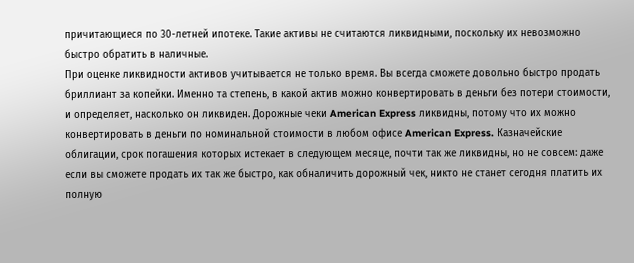причитающиеся по 30-летней ипотеке. Такие активы не считаются ликвидными, поскольку их невозможно быстро обратить в наличные.
При оценке ликвидности активов учитывается не только время. Вы всегда сможете довольно быстро продать бриллиант за копейки. Именно та степень, в какой актив можно конвертировать в деньги без потери стоимости, и определяет, насколько он ликвиден. Дорожные чеки American Express ликвидны, потому что их можно конвертировать в деньги по номинальной стоимости в любом офисе American Express. Казначейские облигации, срок погашения которых истекает в следующем месяце, почти так же ликвидны, но не совсем: даже если вы сможете продать их так же быстро, как обналичить дорожный чек, никто не станет сегодня платить их полную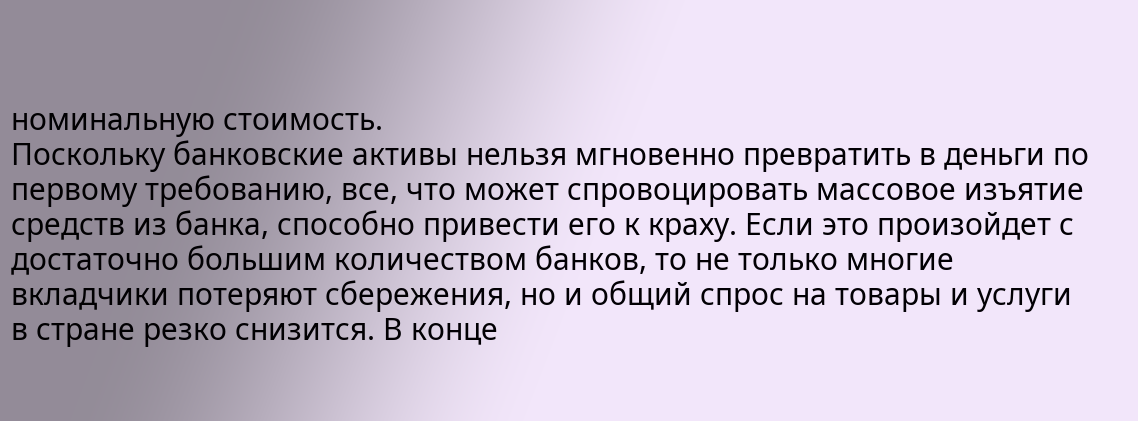номинальную стоимость.
Поскольку банковские активы нельзя мгновенно превратить в деньги по первому требованию, все, что может спровоцировать массовое изъятие средств из банка, способно привести его к краху. Если это произойдет с достаточно большим количеством банков, то не только многие вкладчики потеряют сбережения, но и общий спрос на товары и услуги в стране резко снизится. В конце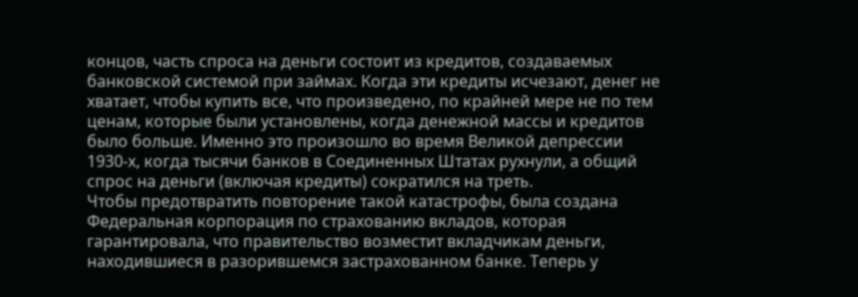концов, часть спроса на деньги состоит из кредитов, создаваемых банковской системой при займах. Когда эти кредиты исчезают, денег не хватает, чтобы купить все, что произведено, по крайней мере не по тем ценам, которые были установлены, когда денежной массы и кредитов было больше. Именно это произошло во время Великой депрессии 1930-х, когда тысячи банков в Соединенных Штатах рухнули, а общий спрос на деньги (включая кредиты) сократился на треть.
Чтобы предотвратить повторение такой катастрофы, была создана Федеральная корпорация по страхованию вкладов, которая гарантировала, что правительство возместит вкладчикам деньги, находившиеся в разорившемся застрахованном банке. Теперь у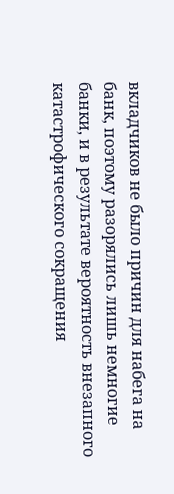вкладчиков не было причин для набега на банк, поэтому разорялись лишь немногие банки, и в результате вероятность внезапного катастрофического сокращения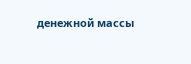денежной массы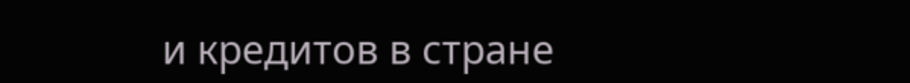и кредитов в стране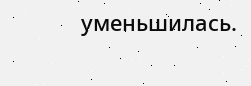уменьшилась.